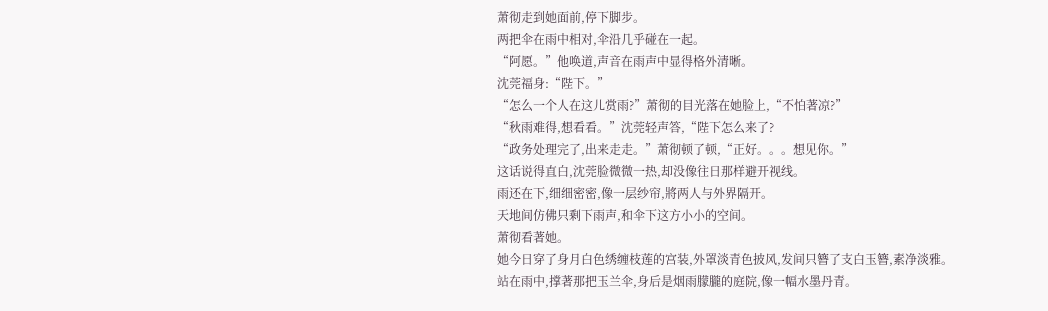萧彻走到她面前,停下脚步。
两把伞在雨中相对,伞沿几乎碰在一起。
“阿愿。”他唤道,声音在雨声中显得格外清晰。
沈莞福身:“陛下。”
“怎么一个人在这儿赏雨?”萧彻的目光落在她脸上,“不怕著凉?”
“秋雨难得,想看看。”沈莞轻声答,“陛下怎么来了?
“政务处理完了,出来走走。”萧彻顿了顿,“正好。。。想见你。”
这话说得直白,沈莞脸微微一热,却没像往日那样避开视线。
雨还在下,细细密密,像一层纱帘,將两人与外界隔开。
天地间仿佛只剩下雨声,和伞下这方小小的空间。
萧彻看著她。
她今日穿了身月白色绣缠枝莲的宫装,外罩淡青色披风,发间只簪了支白玉簪,素净淡雅。
站在雨中,撑著那把玉兰伞,身后是烟雨朦朧的庭院,像一幅水墨丹青。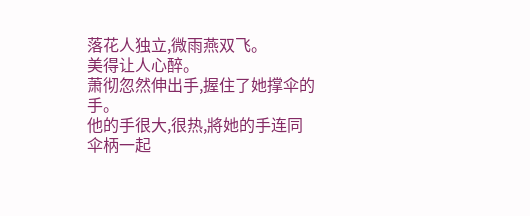落花人独立,微雨燕双飞。
美得让人心醉。
萧彻忽然伸出手,握住了她撑伞的手。
他的手很大,很热,將她的手连同伞柄一起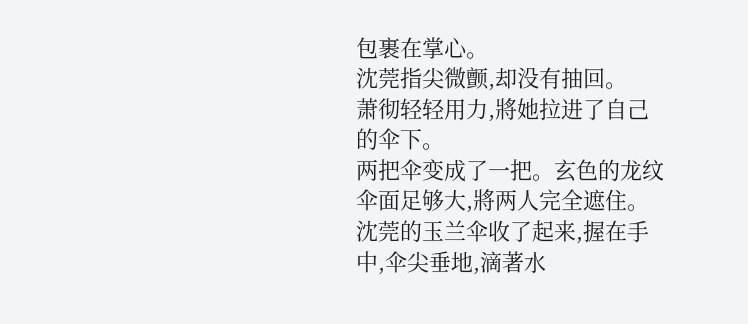包裹在掌心。
沈莞指尖微颤,却没有抽回。
萧彻轻轻用力,將她拉进了自己的伞下。
两把伞变成了一把。玄色的龙纹伞面足够大,將两人完全遮住。
沈莞的玉兰伞收了起来,握在手中,伞尖垂地,滴著水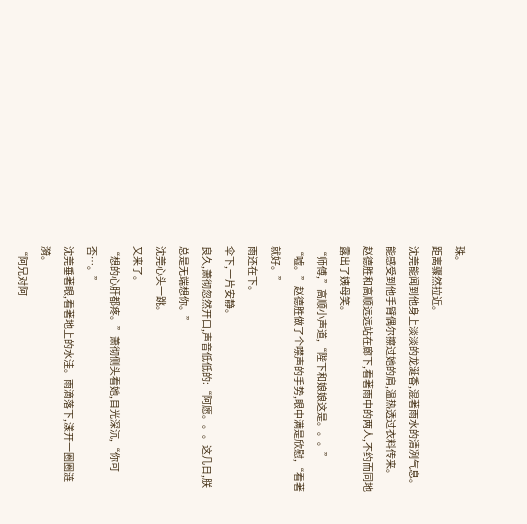珠。
距离骤然拉近。
沈莞能闻到他身上淡淡的龙涎香,混著雨水的清冽气息。
能感受到他手臂偶尔擦过她的肩,温热透过衣料传来。
赵德胜和高顺远远站在廊下,看著雨中的两人,不约而同地露出了姨母笑。
“师傅,”高顺小声道,“陛下和娘娘这是。。。”
“嘘。”赵德胜做了个噤声的手势,眼中满是欣慰,“看著就好。”
雨还在下。
伞下,一片安静。
良久,萧彻忽然开口,声音低低的:“阿愿。。。这几日,朕总是无端想你。”
沈莞心头一跳。
又来了。
“想的心肝都疼。”萧彻侧头看她,目光深沉,“你可否…。”
沈莞垂著眼,看著地上的水洼。雨滴落下,漾开一圈圈涟漪。
“阿兄对阿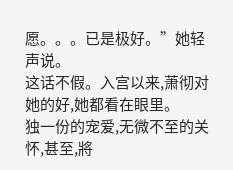愿。。。已是极好。”她轻声说。
这话不假。入宫以来,萧彻对她的好,她都看在眼里。
独一份的宠爱,无微不至的关怀,甚至,將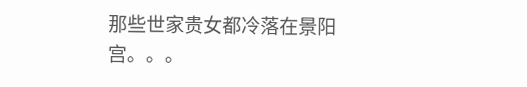那些世家贵女都冷落在景阳宫。。。